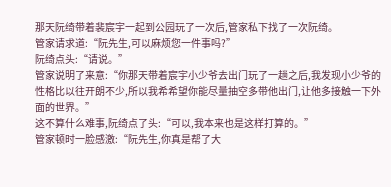那天阮绮带着裴宸宇一起到公园玩了一次后,管家私下找了一次阮绮。
管家请求道:“阮先生,可以麻烦您一件事吗?”
阮绮点头:“请说。”
管家说明了来意:“你那天带着宸宇小少爷去出门玩了一趟之后,我发现小少爷的性格比以往开朗不少,所以我希希望你能尽量抽空多带他出门,让他多接触一下外面的世界。”
这不算什么难事,阮绮点了头:“可以,我本来也是这样打算的。”
管家顿时一脸感激:“阮先生,你真是帮了大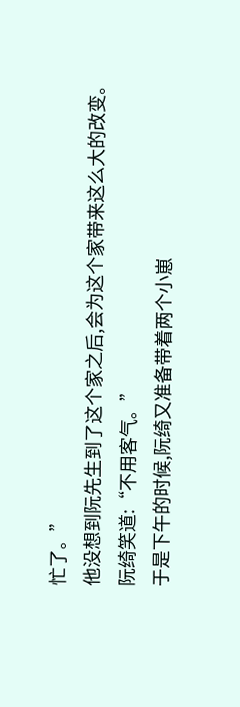忙了。”
他没想到阮先生到了这个家之后,会为这个家带来这么大的改变。
阮绮笑道:“不用客气。”
于是下午的时候,阮绮又准备带着两个小崽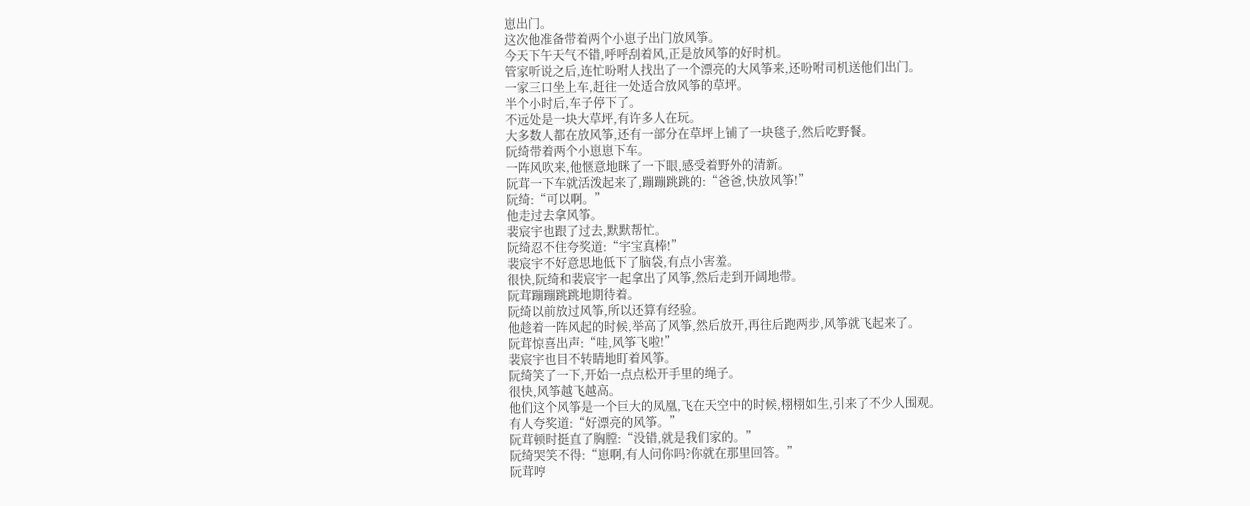崽出门。
这次他准备带着两个小崽子出门放风筝。
今天下午天气不错,呼呼刮着风,正是放风筝的好时机。
管家听说之后,连忙吩咐人找出了一个漂亮的大风筝来,还吩咐司机送他们出门。
一家三口坐上车,赶往一处适合放风筝的草坪。
半个小时后,车子停下了。
不远处是一块大草坪,有许多人在玩。
大多数人都在放风筝,还有一部分在草坪上铺了一块毯子,然后吃野餐。
阮绮带着两个小崽崽下车。
一阵风吹来,他惬意地眯了一下眼,感受着野外的清新。
阮茸一下车就活泼起来了,蹦蹦跳跳的:“爸爸,快放风筝!”
阮绮:“可以啊。”
他走过去拿风筝。
裴宸宇也跟了过去,默默帮忙。
阮绮忍不住夸奖道:“宇宝真棒!”
裴宸宇不好意思地低下了脑袋,有点小害羞。
很快,阮绮和裴宸宇一起拿出了风筝,然后走到开阔地带。
阮茸蹦蹦跳跳地期待着。
阮绮以前放过风筝,所以还算有经验。
他趁着一阵风起的时候,举高了风筝,然后放开,再往后跑两步,风筝就飞起来了。
阮茸惊喜出声:“哇,风筝飞啦!”
裴宸宇也目不转睛地盯着风筝。
阮绮笑了一下,开始一点点松开手里的绳子。
很快,风筝越飞越高。
他们这个风筝是一个巨大的凤凰,飞在天空中的时候,栩栩如生,引来了不少人围观。
有人夸奖道:“好漂亮的风筝。”
阮茸顿时挺直了胸膛:“没错,就是我们家的。”
阮绮哭笑不得:“崽啊,有人问你吗?你就在那里回答。”
阮茸哼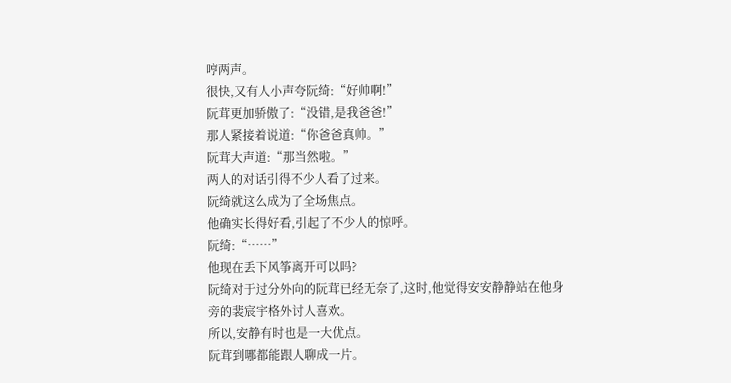哼两声。
很快,又有人小声夸阮绮:“好帅啊!”
阮茸更加骄傲了:“没错,是我爸爸!”
那人紧接着说道:“你爸爸真帅。”
阮茸大声道:“那当然啦。”
两人的对话引得不少人看了过来。
阮绮就这么成为了全场焦点。
他确实长得好看,引起了不少人的惊呼。
阮绮:“……”
他现在丢下风筝离开可以吗?
阮绮对于过分外向的阮茸已经无奈了,这时,他觉得安安静静站在他身旁的裴宸宇格外讨人喜欢。
所以,安静有时也是一大优点。
阮茸到哪都能跟人聊成一片。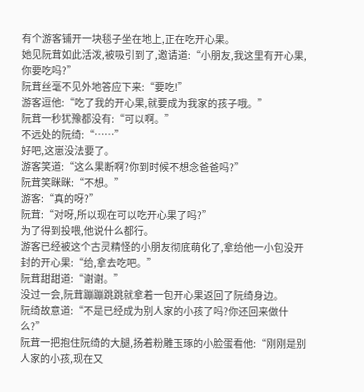有个游客铺开一块毯子坐在地上,正在吃开心果。
她见阮茸如此活泼,被吸引到了,邀请道:“小朋友,我这里有开心果,你要吃吗?”
阮茸丝毫不见外地答应下来:“要吃!”
游客逗他:“吃了我的开心果,就要成为我家的孩子哦。”
阮茸一秒犹豫都没有:“可以啊。”
不远处的阮绮:“……”
好吧,这崽没法要了。
游客笑道:“这么果断啊?你到时候不想念爸爸吗?”
阮茸笑眯眯:“不想。”
游客:“真的呀?”
阮茸:“对呀,所以现在可以吃开心果了吗?”
为了得到投喂,他说什么都行。
游客已经被这个古灵精怪的小朋友彻底萌化了,拿给他一小包没开封的开心果:“给,拿去吃吧。”
阮茸甜甜道:“谢谢。”
没过一会,阮茸蹦蹦跳跳就拿着一包开心果返回了阮绮身边。
阮绮故意道:“不是已经成为别人家的小孩了吗?你还回来做什么?”
阮茸一把抱住阮绮的大腿,扬着粉雕玉琢的小脸蛋看他:“刚刚是别人家的小孩,现在又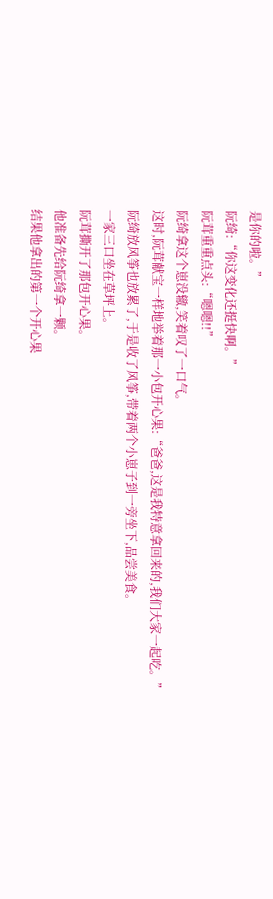是你的啦。”
阮绮:“你这变化还挺快啊。”
阮茸重重点头:“嗯嗯!!”
阮绮拿这个崽没辙,笑着叹了一口气。
这时,阮茸献宝一样地举着那一小包开心果:“爸爸,这是我特意拿回来的,我们大家一起吃。”
阮绮放风筝也放累了,于是收了风筝,带着两个小崽子到一旁坐下,品尝美食。
一家三口坐在草坪上。
阮茸撕开了那包开心果。
他准备先给阮绮拿一颗。
结果他拿出的第一个开心果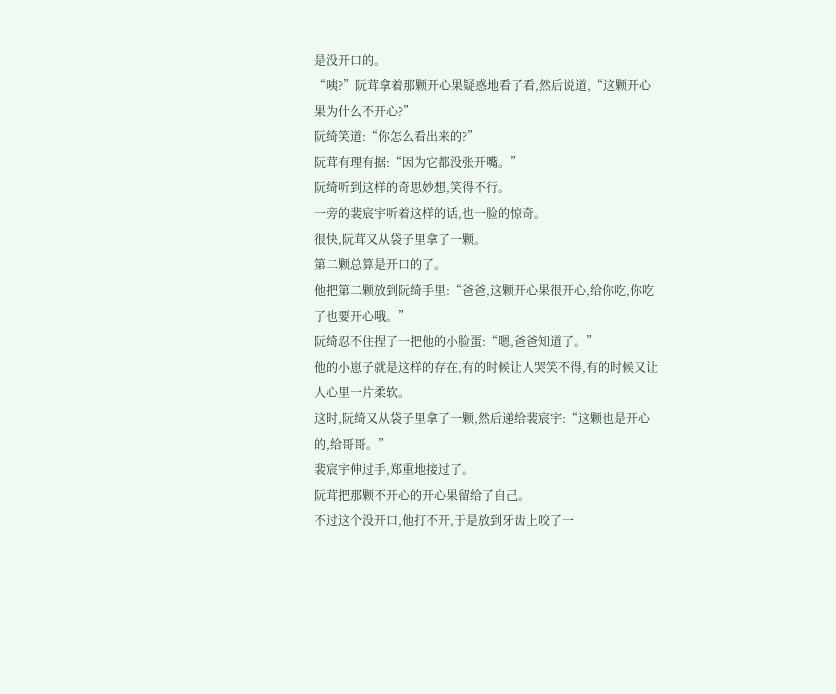是没开口的。
“咦?”阮茸拿着那颗开心果疑惑地看了看,然后说道,“这颗开心果为什么不开心?”
阮绮笑道:“你怎么看出来的?”
阮茸有理有据:“因为它都没张开嘴。”
阮绮听到这样的奇思妙想,笑得不行。
一旁的裴宸宇听着这样的话,也一脸的惊奇。
很快,阮茸又从袋子里拿了一颗。
第二颗总算是开口的了。
他把第二颗放到阮绮手里:“爸爸,这颗开心果很开心,给你吃,你吃了也要开心哦。”
阮绮忍不住捏了一把他的小脸蛋:“嗯,爸爸知道了。”
他的小崽子就是这样的存在,有的时候让人哭笑不得,有的时候又让人心里一片柔软。
这时,阮绮又从袋子里拿了一颗,然后递给裴宸宇:“这颗也是开心的,给哥哥。”
裴宸宇伸过手,郑重地接过了。
阮茸把那颗不开心的开心果留给了自己。
不过这个没开口,他打不开,于是放到牙齿上咬了一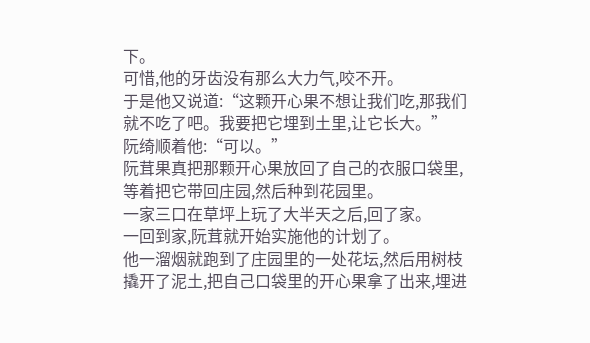下。
可惜,他的牙齿没有那么大力气,咬不开。
于是他又说道:“这颗开心果不想让我们吃,那我们就不吃了吧。我要把它埋到土里,让它长大。”
阮绮顺着他:“可以。”
阮茸果真把那颗开心果放回了自己的衣服口袋里,等着把它带回庄园,然后种到花园里。
一家三口在草坪上玩了大半天之后,回了家。
一回到家,阮茸就开始实施他的计划了。
他一溜烟就跑到了庄园里的一处花坛,然后用树枝撬开了泥土,把自己口袋里的开心果拿了出来,埋进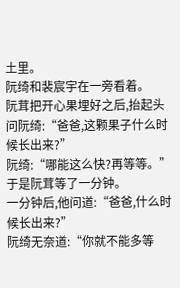土里。
阮绮和裴宸宇在一旁看着。
阮茸把开心果埋好之后,抬起头问阮绮:“爸爸,这颗果子什么时候长出来?”
阮绮:“哪能这么快?再等等。”
于是阮茸等了一分钟。
一分钟后,他问道:“爸爸,什么时候长出来?”
阮绮无奈道:“你就不能多等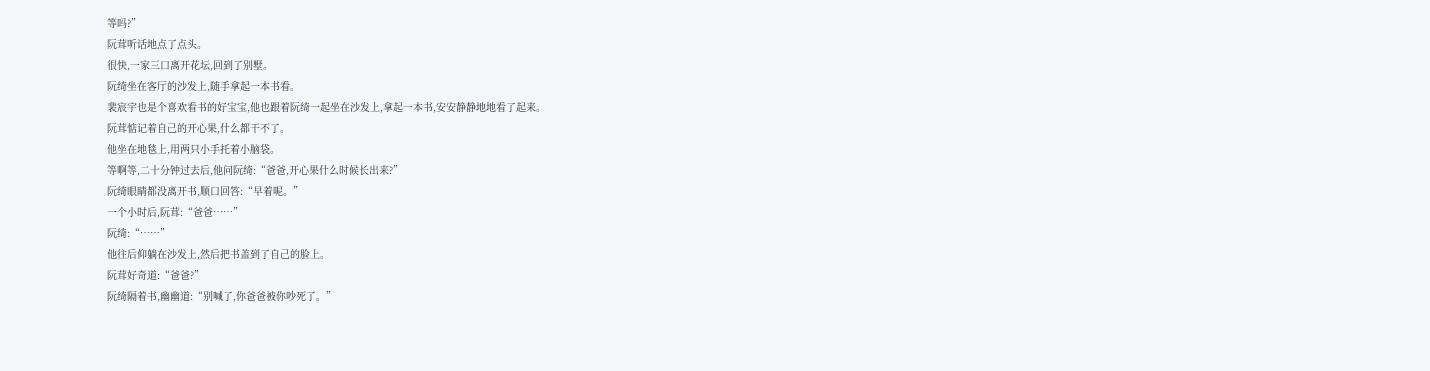等吗?”
阮茸听话地点了点头。
很快,一家三口离开花坛,回到了别墅。
阮绮坐在客厅的沙发上,随手拿起一本书看。
裴宸宇也是个喜欢看书的好宝宝,他也跟着阮绮一起坐在沙发上,拿起一本书,安安静静地地看了起来。
阮茸惦记着自己的开心果,什么都干不了。
他坐在地毯上,用两只小手托着小脑袋。
等啊等,二十分钟过去后,他问阮绮:“爸爸,开心果什么时候长出来?”
阮绮眼睛都没离开书,顺口回答:“早着呢。”
一个小时后,阮茸:“爸爸……”
阮绮:“……”
他往后仰躺在沙发上,然后把书盖到了自己的脸上。
阮茸好奇道:“爸爸?”
阮绮隔着书,幽幽道:“别喊了,你爸爸被你吵死了。”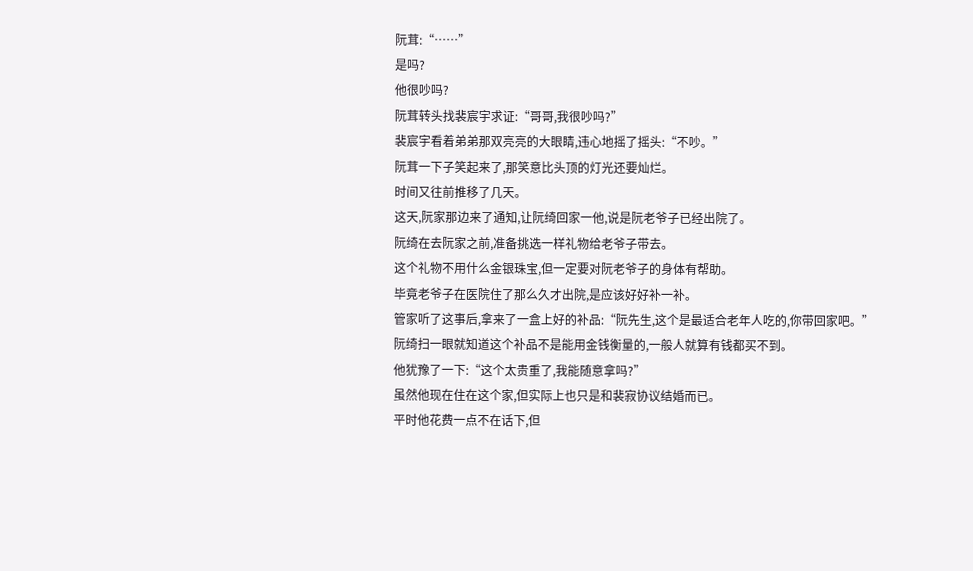阮茸:“……”
是吗?
他很吵吗?
阮茸转头找裴宸宇求证:“哥哥,我很吵吗?”
裴宸宇看着弟弟那双亮亮的大眼睛,违心地摇了摇头:“不吵。”
阮茸一下子笑起来了,那笑意比头顶的灯光还要灿烂。
时间又往前推移了几天。
这天,阮家那边来了通知,让阮绮回家一他,说是阮老爷子已经出院了。
阮绮在去阮家之前,准备挑选一样礼物给老爷子带去。
这个礼物不用什么金银珠宝,但一定要对阮老爷子的身体有帮助。
毕竟老爷子在医院住了那么久才出院,是应该好好补一补。
管家听了这事后,拿来了一盒上好的补品:“阮先生,这个是最适合老年人吃的,你带回家吧。”
阮绮扫一眼就知道这个补品不是能用金钱衡量的,一般人就算有钱都买不到。
他犹豫了一下:“这个太贵重了,我能随意拿吗?”
虽然他现在住在这个家,但实际上也只是和裴寂协议结婚而已。
平时他花费一点不在话下,但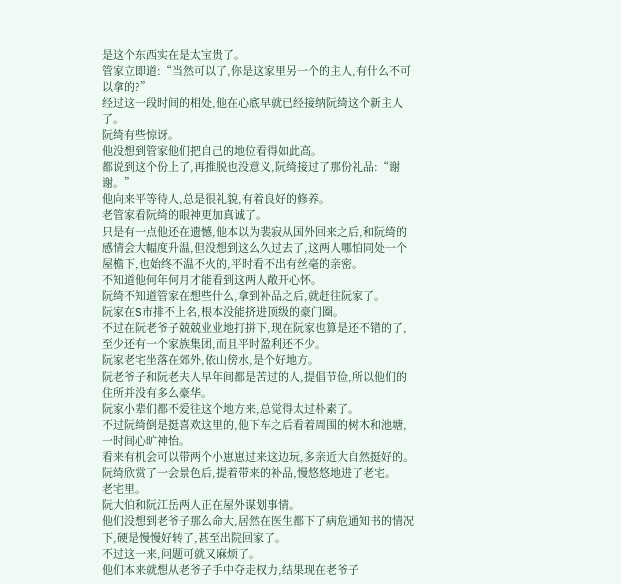是这个东西实在是太宝贵了。
管家立即道:“当然可以了,你是这家里另一个的主人,有什么不可以拿的?”
经过这一段时间的相处,他在心底早就已经接纳阮绮这个新主人了。
阮绮有些惊讶。
他没想到管家他们把自己的地位看得如此高。
都说到这个份上了,再推脱也没意义,阮绮接过了那份礼品:“谢谢。”
他向来平等待人,总是很礼貌,有着良好的修养。
老管家看阮绮的眼神更加真诚了。
只是有一点他还在遗憾,他本以为裴寂从国外回来之后,和阮绮的感情会大幅度升温,但没想到这么久过去了,这两人哪怕同处一个屋檐下,也始终不温不火的,平时看不出有丝毫的亲密。
不知道他何年何月才能看到这两人敞开心怀。
阮绮不知道管家在想些什么,拿到补品之后,就赶往阮家了。
阮家在S市排不上名,根本没能挤进顶级的豪门圈。
不过在阮老爷子兢兢业业地打拼下,现在阮家也算是还不错的了,至少还有一个家族集团,而且平时盈利还不少。
阮家老宅坐落在郊外,依山傍水,是个好地方。
阮老爷子和阮老夫人早年间都是苦过的人,提倡节俭,所以他们的住所并没有多么豪华。
阮家小辈们都不爱往这个地方来,总觉得太过朴素了。
不过阮绮倒是挺喜欢这里的,他下车之后看着周围的树木和池塘,一时间心旷神怡。
看来有机会可以带两个小崽崽过来这边玩,多亲近大自然挺好的。
阮绮欣赏了一会景色后,提着带来的补品,慢悠悠地进了老宅。
老宅里。
阮大伯和阮江岳两人正在屋外谋划事情。
他们没想到老爷子那么命大,居然在医生都下了病危通知书的情况下,硬是慢慢好转了,甚至出院回家了。
不过这一来,问题可就又麻烦了。
他们本来就想从老爷子手中夺走权力,结果现在老爷子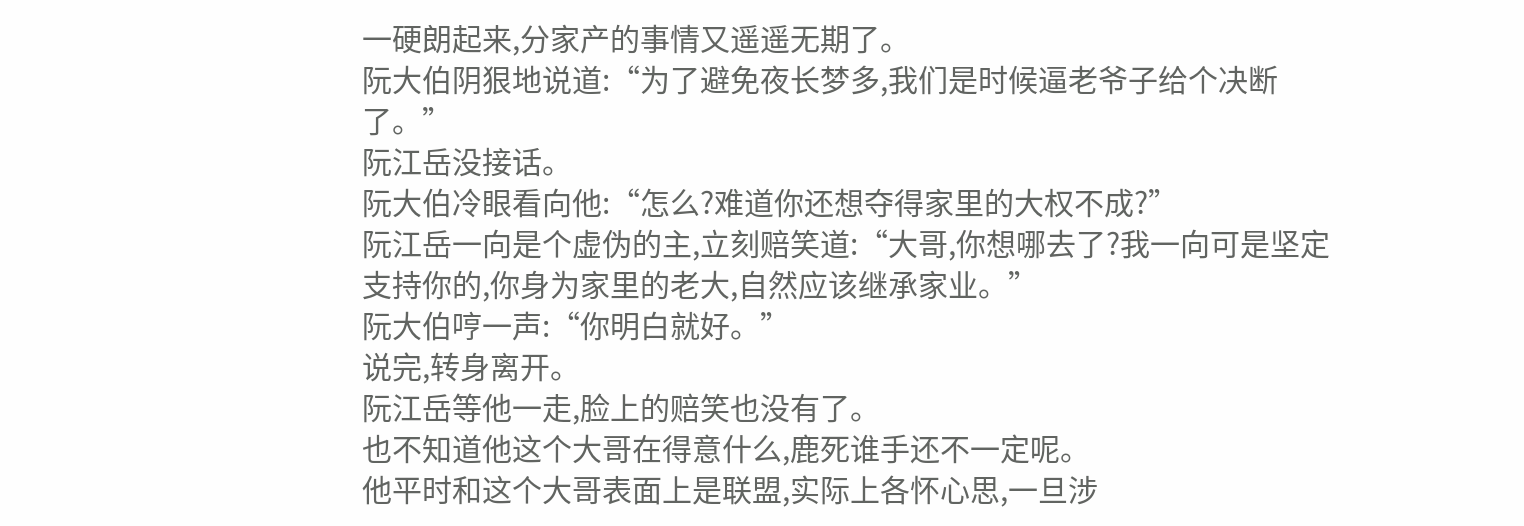一硬朗起来,分家产的事情又遥遥无期了。
阮大伯阴狠地说道:“为了避免夜长梦多,我们是时候逼老爷子给个决断了。”
阮江岳没接话。
阮大伯冷眼看向他:“怎么?难道你还想夺得家里的大权不成?”
阮江岳一向是个虚伪的主,立刻赔笑道:“大哥,你想哪去了?我一向可是坚定支持你的,你身为家里的老大,自然应该继承家业。”
阮大伯哼一声:“你明白就好。”
说完,转身离开。
阮江岳等他一走,脸上的赔笑也没有了。
也不知道他这个大哥在得意什么,鹿死谁手还不一定呢。
他平时和这个大哥表面上是联盟,实际上各怀心思,一旦涉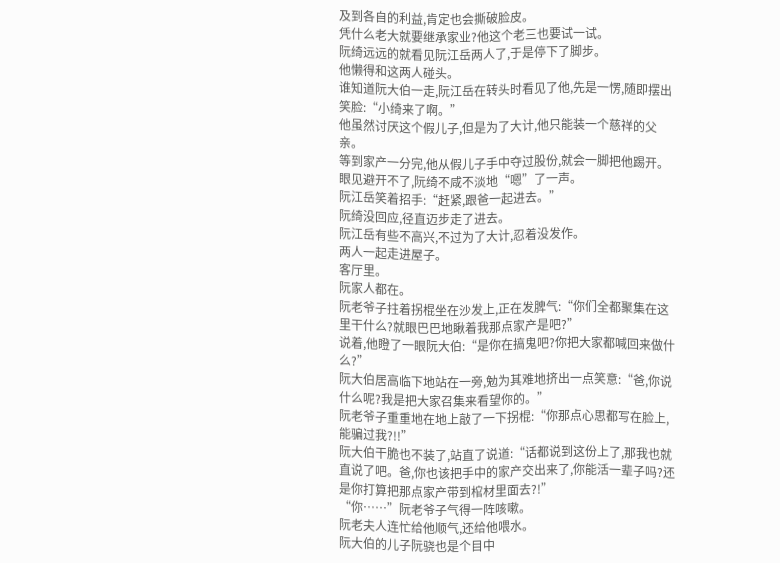及到各自的利益,肯定也会撕破脸皮。
凭什么老大就要继承家业?他这个老三也要试一试。
阮绮远远的就看见阮江岳两人了,于是停下了脚步。
他懒得和这两人碰头。
谁知道阮大伯一走,阮江岳在转头时看见了他,先是一愣,随即摆出笑脸:“小绮来了啊。”
他虽然讨厌这个假儿子,但是为了大计,他只能装一个慈祥的父亲。
等到家产一分完,他从假儿子手中夺过股份,就会一脚把他踢开。
眼见避开不了,阮绮不咸不淡地“嗯”了一声。
阮江岳笑着招手:“赶紧,跟爸一起进去。”
阮绮没回应,径直迈步走了进去。
阮江岳有些不高兴,不过为了大计,忍着没发作。
两人一起走进屋子。
客厅里。
阮家人都在。
阮老爷子拄着拐棍坐在沙发上,正在发脾气:“你们全都聚集在这里干什么?就眼巴巴地瞅着我那点家产是吧?”
说着,他瞪了一眼阮大伯:“是你在搞鬼吧?你把大家都喊回来做什么?”
阮大伯居高临下地站在一旁,勉为其难地挤出一点笑意:“爸,你说什么呢?我是把大家召集来看望你的。”
阮老爷子重重地在地上敲了一下拐棍:“你那点心思都写在脸上,能骗过我?!!”
阮大伯干脆也不装了,站直了说道:“话都说到这份上了,那我也就直说了吧。爸,你也该把手中的家产交出来了,你能活一辈子吗?还是你打算把那点家产带到棺材里面去?!”
“你……”阮老爷子气得一阵咳嗽。
阮老夫人连忙给他顺气,还给他喂水。
阮大伯的儿子阮骁也是个目中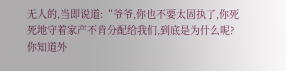无人的,当即说道:“爷爷,你也不要太固执了,你死死地守着家产不肯分配给我们,到底是为什么呢?你知道外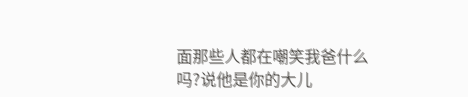面那些人都在嘲笑我爸什么吗?说他是你的大儿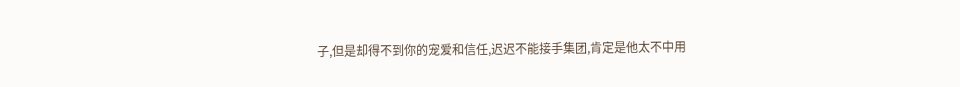子,但是却得不到你的宠爱和信任,迟迟不能接手集团,肯定是他太不中用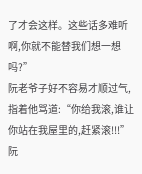了才会这样。这些话多难听啊,你就不能替我们想一想吗?”
阮老爷子好不容易才顺过气,指着他骂道:“你给我滚,谁让你站在我屋里的,赶紧滚!!!”
阮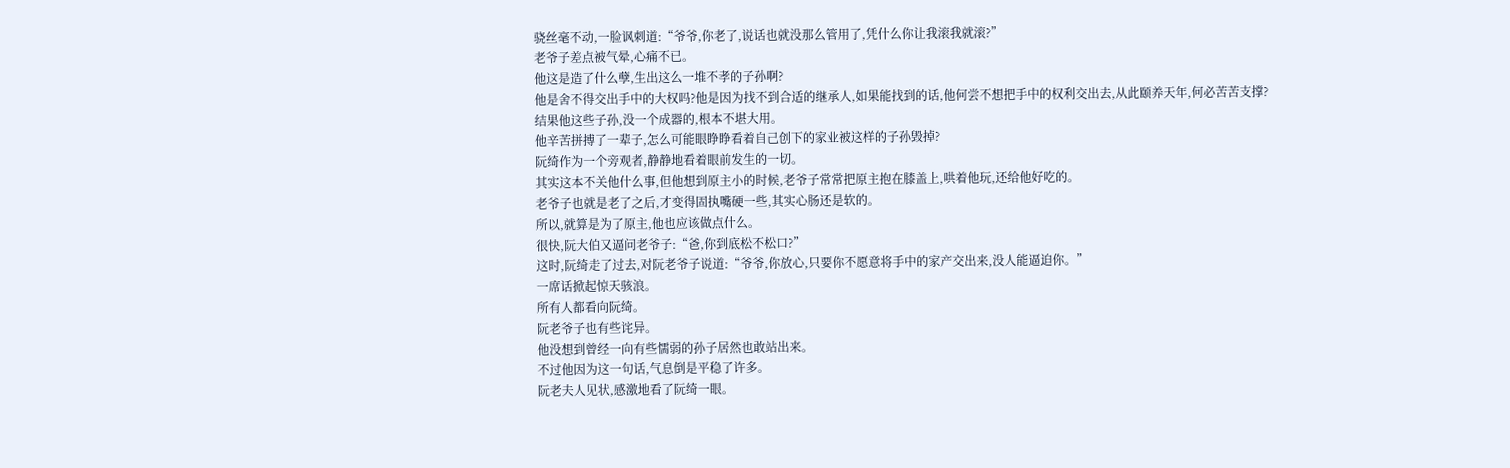骁丝毫不动,一脸讽刺道:“爷爷,你老了,说话也就没那么管用了,凭什么你让我滚我就滚?”
老爷子差点被气晕,心痛不已。
他这是造了什么孽,生出这么一堆不孝的子孙啊?
他是舍不得交出手中的大权吗?他是因为找不到合适的继承人,如果能找到的话,他何尝不想把手中的权利交出去,从此颐养天年,何必苦苦支撑?
结果他这些子孙,没一个成器的,根本不堪大用。
他辛苦拼搏了一辈子,怎么可能眼睁睁看着自己创下的家业被这样的子孙毁掉?
阮绮作为一个旁观者,静静地看着眼前发生的一切。
其实这本不关他什么事,但他想到原主小的时候,老爷子常常把原主抱在膝盖上,哄着他玩,还给他好吃的。
老爷子也就是老了之后,才变得固执嘴硬一些,其实心肠还是软的。
所以,就算是为了原主,他也应该做点什么。
很快,阮大伯又逼问老爷子:“爸,你到底松不松口?”
这时,阮绮走了过去,对阮老爷子说道:“爷爷,你放心,只要你不愿意将手中的家产交出来,没人能逼迫你。”
一席话掀起惊天骇浪。
所有人都看向阮绮。
阮老爷子也有些诧异。
他没想到曾经一向有些懦弱的孙子居然也敢站出来。
不过他因为这一句话,气息倒是平稳了许多。
阮老夫人见状,感激地看了阮绮一眼。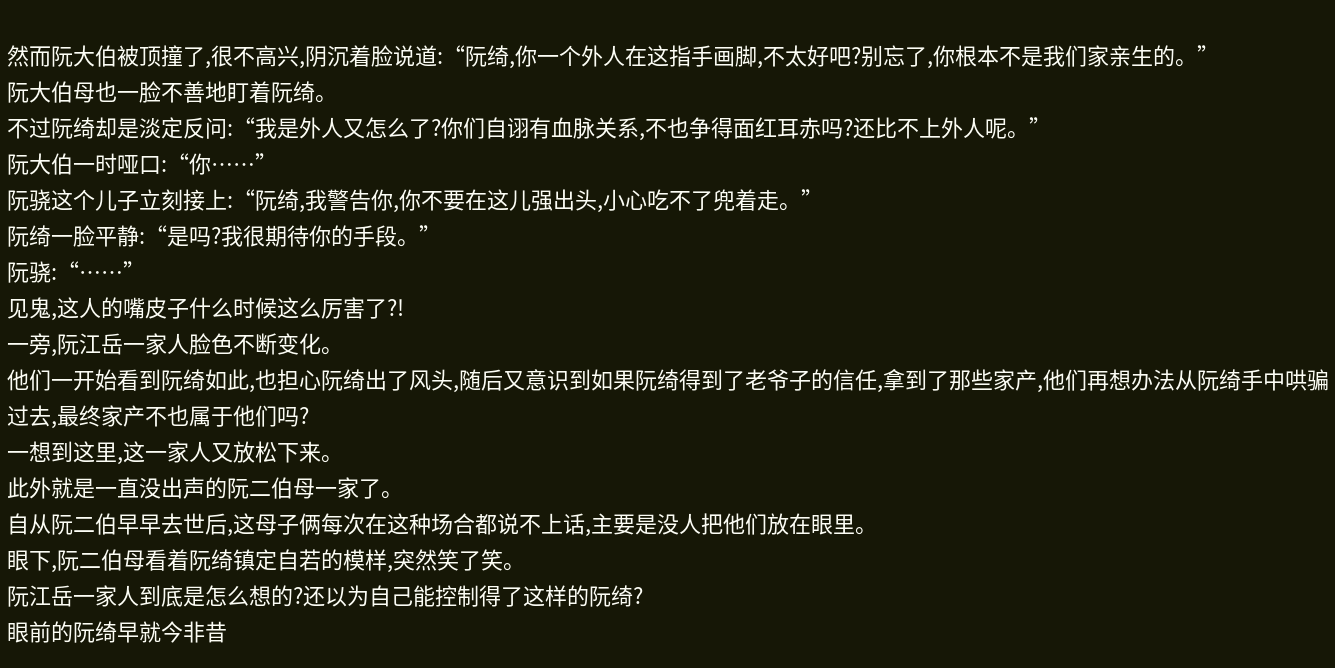然而阮大伯被顶撞了,很不高兴,阴沉着脸说道:“阮绮,你一个外人在这指手画脚,不太好吧?别忘了,你根本不是我们家亲生的。”
阮大伯母也一脸不善地盯着阮绮。
不过阮绮却是淡定反问:“我是外人又怎么了?你们自诩有血脉关系,不也争得面红耳赤吗?还比不上外人呢。”
阮大伯一时哑口:“你……”
阮骁这个儿子立刻接上:“阮绮,我警告你,你不要在这儿强出头,小心吃不了兜着走。”
阮绮一脸平静:“是吗?我很期待你的手段。”
阮骁:“……”
见鬼,这人的嘴皮子什么时候这么厉害了?!
一旁,阮江岳一家人脸色不断变化。
他们一开始看到阮绮如此,也担心阮绮出了风头,随后又意识到如果阮绮得到了老爷子的信任,拿到了那些家产,他们再想办法从阮绮手中哄骗过去,最终家产不也属于他们吗?
一想到这里,这一家人又放松下来。
此外就是一直没出声的阮二伯母一家了。
自从阮二伯早早去世后,这母子俩每次在这种场合都说不上话,主要是没人把他们放在眼里。
眼下,阮二伯母看着阮绮镇定自若的模样,突然笑了笑。
阮江岳一家人到底是怎么想的?还以为自己能控制得了这样的阮绮?
眼前的阮绮早就今非昔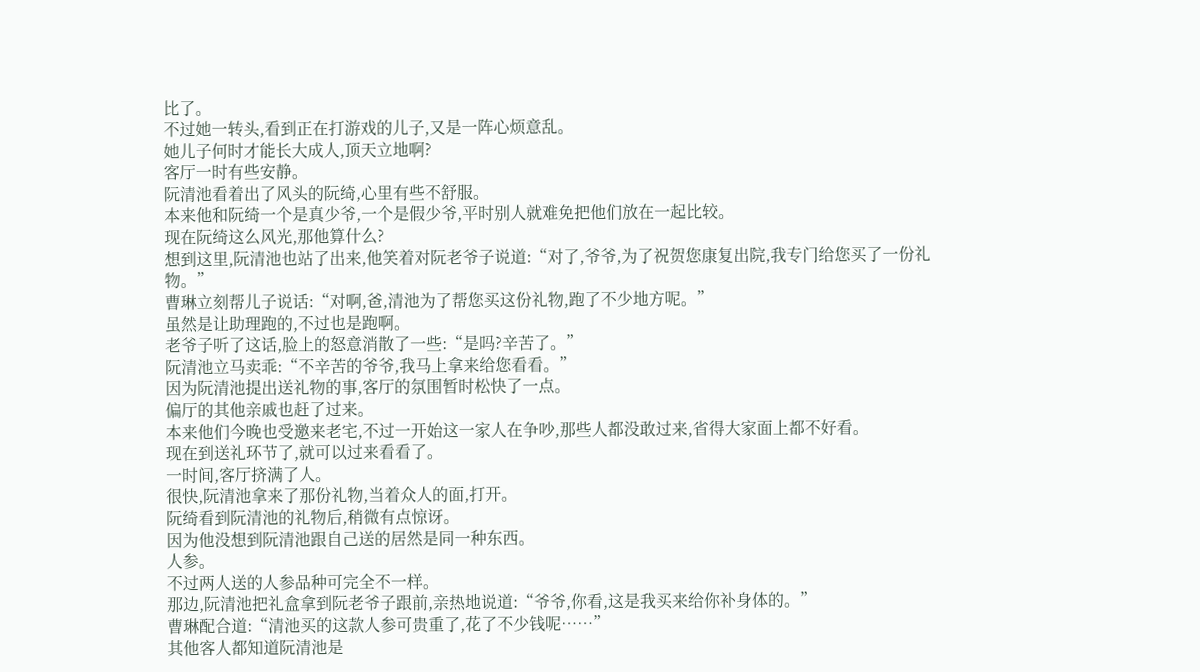比了。
不过她一转头,看到正在打游戏的儿子,又是一阵心烦意乱。
她儿子何时才能长大成人,顶天立地啊?
客厅一时有些安静。
阮清池看着出了风头的阮绮,心里有些不舒服。
本来他和阮绮一个是真少爷,一个是假少爷,平时别人就难免把他们放在一起比较。
现在阮绮这么风光,那他算什么?
想到这里,阮清池也站了出来,他笑着对阮老爷子说道:“对了,爷爷,为了祝贺您康复出院,我专门给您买了一份礼物。”
曹琳立刻帮儿子说话:“对啊,爸,清池为了帮您买这份礼物,跑了不少地方呢。”
虽然是让助理跑的,不过也是跑啊。
老爷子听了这话,脸上的怒意消散了一些:“是吗?辛苦了。”
阮清池立马卖乖:“不辛苦的爷爷,我马上拿来给您看看。”
因为阮清池提出送礼物的事,客厅的氛围暂时松快了一点。
偏厅的其他亲戚也赶了过来。
本来他们今晚也受邀来老宅,不过一开始这一家人在争吵,那些人都没敢过来,省得大家面上都不好看。
现在到送礼环节了,就可以过来看看了。
一时间,客厅挤满了人。
很快,阮清池拿来了那份礼物,当着众人的面,打开。
阮绮看到阮清池的礼物后,稍微有点惊讶。
因为他没想到阮清池跟自己送的居然是同一种东西。
人参。
不过两人送的人参品种可完全不一样。
那边,阮清池把礼盒拿到阮老爷子跟前,亲热地说道:“爷爷,你看,这是我买来给你补身体的。”
曹琳配合道:“清池买的这款人参可贵重了,花了不少钱呢……”
其他客人都知道阮清池是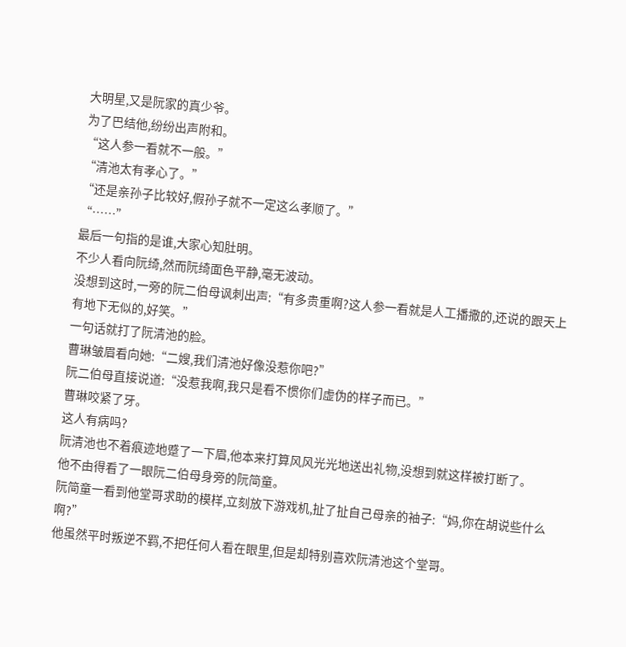大明星,又是阮家的真少爷。
为了巴结他,纷纷出声附和。
“这人参一看就不一般。”
“清池太有孝心了。”
“还是亲孙子比较好,假孙子就不一定这么孝顺了。”
“……”
最后一句指的是谁,大家心知肚明。
不少人看向阮绮,然而阮绮面色平静,毫无波动。
没想到这时,一旁的阮二伯母讽刺出声:“有多贵重啊?这人参一看就是人工播撒的,还说的跟天上有地下无似的,好笑。”
一句话就打了阮清池的脸。
曹琳皱眉看向她:“二嫂,我们清池好像没惹你吧?”
阮二伯母直接说道:“没惹我啊,我只是看不惯你们虚伪的样子而已。”
曹琳咬紧了牙。
这人有病吗?
阮清池也不着痕迹地蹙了一下眉,他本来打算风风光光地送出礼物,没想到就这样被打断了。
他不由得看了一眼阮二伯母身旁的阮简童。
阮简童一看到他堂哥求助的模样,立刻放下游戏机,扯了扯自己母亲的袖子:“妈,你在胡说些什么啊?”
他虽然平时叛逆不羁,不把任何人看在眼里,但是却特别喜欢阮清池这个堂哥。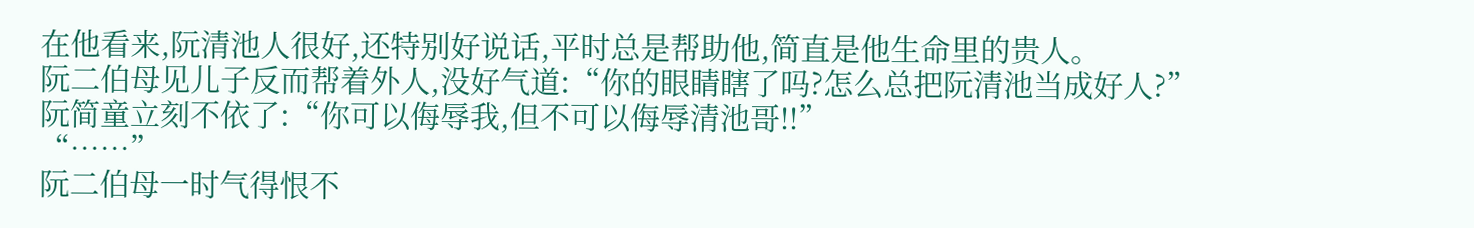在他看来,阮清池人很好,还特别好说话,平时总是帮助他,简直是他生命里的贵人。
阮二伯母见儿子反而帮着外人,没好气道:“你的眼睛瞎了吗?怎么总把阮清池当成好人?”
阮简童立刻不依了:“你可以侮辱我,但不可以侮辱清池哥!!”
“……”
阮二伯母一时气得恨不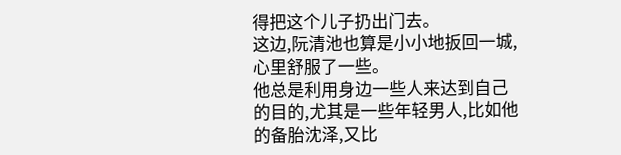得把这个儿子扔出门去。
这边,阮清池也算是小小地扳回一城,心里舒服了一些。
他总是利用身边一些人来达到自己的目的,尤其是一些年轻男人,比如他的备胎沈泽,又比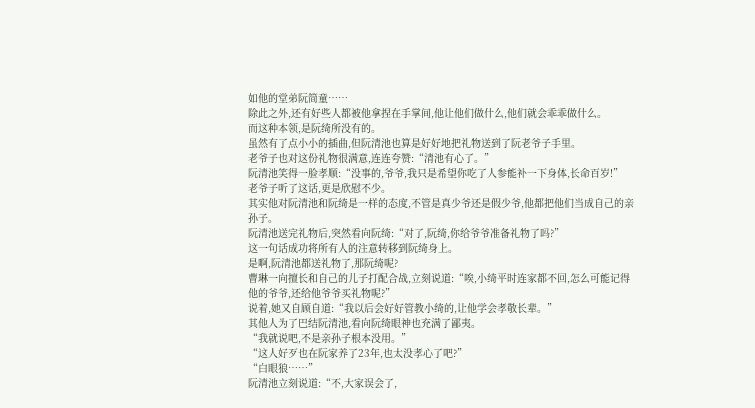如他的堂弟阮简童……
除此之外,还有好些人都被他拿捏在手掌间,他让他们做什么,他们就会乖乖做什么。
而这种本领,是阮绮所没有的。
虽然有了点小小的插曲,但阮清池也算是好好地把礼物送到了阮老爷子手里。
老爷子也对这份礼物很满意,连连夸赞:“清池有心了。”
阮清池笑得一脸孝顺:“没事的,爷爷,我只是希望你吃了人参能补一下身体,长命百岁!”
老爷子听了这话,更是欣慰不少。
其实他对阮清池和阮绮是一样的态度,不管是真少爷还是假少爷,他都把他们当成自己的亲孙子。
阮清池送完礼物后,突然看向阮绮:“对了,阮绮,你给爷爷准备礼物了吗?”
这一句话成功将所有人的注意转移到阮绮身上。
是啊,阮清池都送礼物了,那阮绮呢?
曹琳一向擅长和自己的儿子打配合战,立刻说道:“唉,小绮平时连家都不回,怎么可能记得他的爷爷,还给他爷爷买礼物呢?”
说着,她又自顾自道:“我以后会好好管教小绮的,让他学会孝敬长辈。”
其他人为了巴结阮清池,看向阮绮眼神也充满了鄙夷。
“我就说吧,不是亲孙子根本没用。”
“这人好歹也在阮家养了23年,也太没孝心了吧?”
“白眼狼……”
阮清池立刻说道:“不,大家误会了,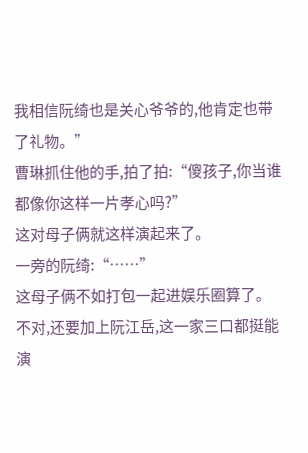我相信阮绮也是关心爷爷的,他肯定也带了礼物。”
曹琳抓住他的手,拍了拍:“傻孩子,你当谁都像你这样一片孝心吗?”
这对母子俩就这样演起来了。
一旁的阮绮:“……”
这母子俩不如打包一起进娱乐圈算了。
不对,还要加上阮江岳,这一家三口都挺能演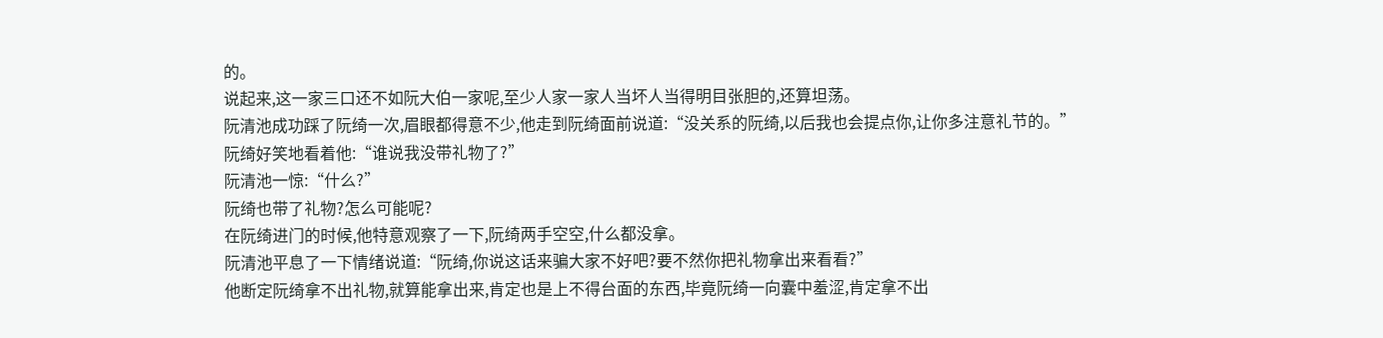的。
说起来,这一家三口还不如阮大伯一家呢,至少人家一家人当坏人当得明目张胆的,还算坦荡。
阮清池成功踩了阮绮一次,眉眼都得意不少,他走到阮绮面前说道:“没关系的阮绮,以后我也会提点你,让你多注意礼节的。”
阮绮好笑地看着他:“谁说我没带礼物了?”
阮清池一惊:“什么?”
阮绮也带了礼物?怎么可能呢?
在阮绮进门的时候,他特意观察了一下,阮绮两手空空,什么都没拿。
阮清池平息了一下情绪说道:“阮绮,你说这话来骗大家不好吧?要不然你把礼物拿出来看看?”
他断定阮绮拿不出礼物,就算能拿出来,肯定也是上不得台面的东西,毕竟阮绮一向囊中羞涩,肯定拿不出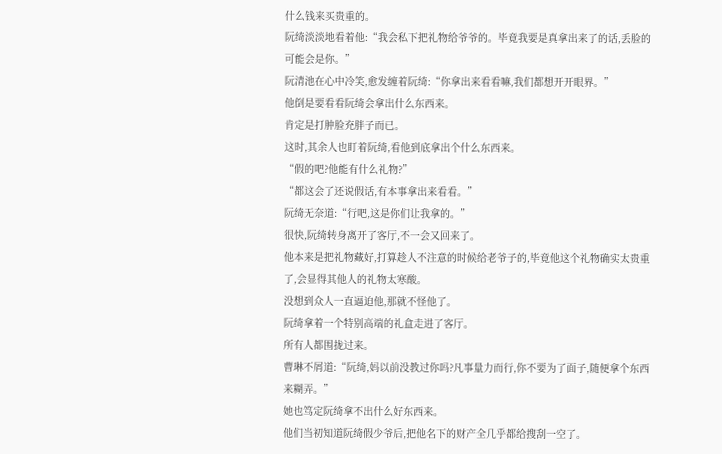什么钱来买贵重的。
阮绮淡淡地看着他:“我会私下把礼物给爷爷的。毕竟我要是真拿出来了的话,丢脸的可能会是你。”
阮清池在心中冷笑,愈发缠着阮绮:“你拿出来看看嘛,我们都想开开眼界。”
他倒是要看看阮绮会拿出什么东西来。
肯定是打肿脸充胖子而已。
这时,其余人也盯着阮绮,看他到底拿出个什么东西来。
“假的吧?他能有什么礼物?”
“都这会了还说假话,有本事拿出来看看。”
阮绮无奈道:“行吧,这是你们让我拿的。”
很快,阮绮转身离开了客厅,不一会又回来了。
他本来是把礼物藏好,打算趁人不注意的时候给老爷子的,毕竟他这个礼物确实太贵重了,会显得其他人的礼物太寒酸。
没想到众人一直逼迫他,那就不怪他了。
阮绮拿着一个特别高端的礼盒走进了客厅。
所有人都围拢过来。
曹琳不屑道:“阮绮,妈以前没教过你吗?凡事量力而行,你不要为了面子,随便拿个东西来糊弄。”
她也笃定阮绮拿不出什么好东西来。
他们当初知道阮绮假少爷后,把他名下的财产全几乎都给搜刮一空了。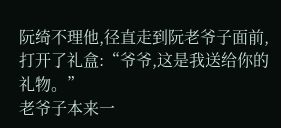阮绮不理他,径直走到阮老爷子面前,打开了礼盒:“爷爷,这是我送给你的礼物。”
老爷子本来一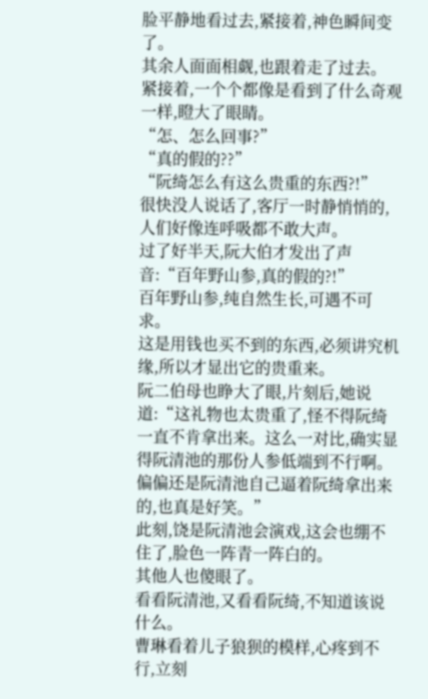脸平静地看过去,紧接着,神色瞬间变了。
其余人面面相觑,也跟着走了过去。
紧接着,一个个都像是看到了什么奇观一样,瞪大了眼睛。
“怎、怎么回事?”
“真的假的??”
“阮绮怎么有这么贵重的东西?!”
很快没人说话了,客厅一时静悄悄的,人们好像连呼吸都不敢大声。
过了好半天,阮大伯才发出了声音:“百年野山参,真的假的?!”
百年野山参,纯自然生长,可遇不可求。
这是用钱也买不到的东西,必须讲究机缘,所以才显出它的贵重来。
阮二伯母也睁大了眼,片刻后,她说道:“这礼物也太贵重了,怪不得阮绮一直不肯拿出来。这么一对比,确实显得阮清池的那份人参低端到不行啊。偏偏还是阮清池自己逼着阮绮拿出来的,也真是好笑。”
此刻,饶是阮清池会演戏,这会也绷不住了,脸色一阵青一阵白的。
其他人也傻眼了。
看看阮清池,又看看阮绮,不知道该说什么。
曹琳看着儿子狼狈的模样,心疼到不行,立刻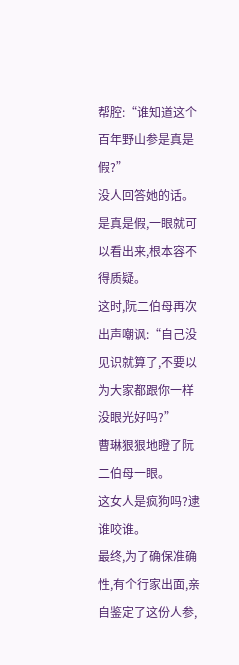帮腔:“谁知道这个百年野山参是真是假?”
没人回答她的话。
是真是假,一眼就可以看出来,根本容不得质疑。
这时,阮二伯母再次出声嘲讽:“自己没见识就算了,不要以为大家都跟你一样没眼光好吗?”
曹琳狠狠地瞪了阮二伯母一眼。
这女人是疯狗吗?逮谁咬谁。
最终,为了确保准确性,有个行家出面,亲自鉴定了这份人参,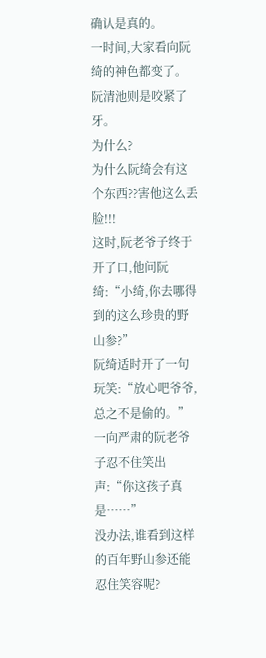确认是真的。
一时间,大家看向阮绮的神色都变了。
阮清池则是咬紧了牙。
为什么?
为什么阮绮会有这个东西??害他这么丢脸!!!
这时,阮老爷子终于开了口,他问阮绮:“小绮,你去哪得到的这么珍贵的野山参?”
阮绮适时开了一句玩笑:“放心吧爷爷,总之不是偷的。”
一向严肃的阮老爷子忍不住笑出声:“你这孩子真是……”
没办法,谁看到这样的百年野山参还能忍住笑容呢?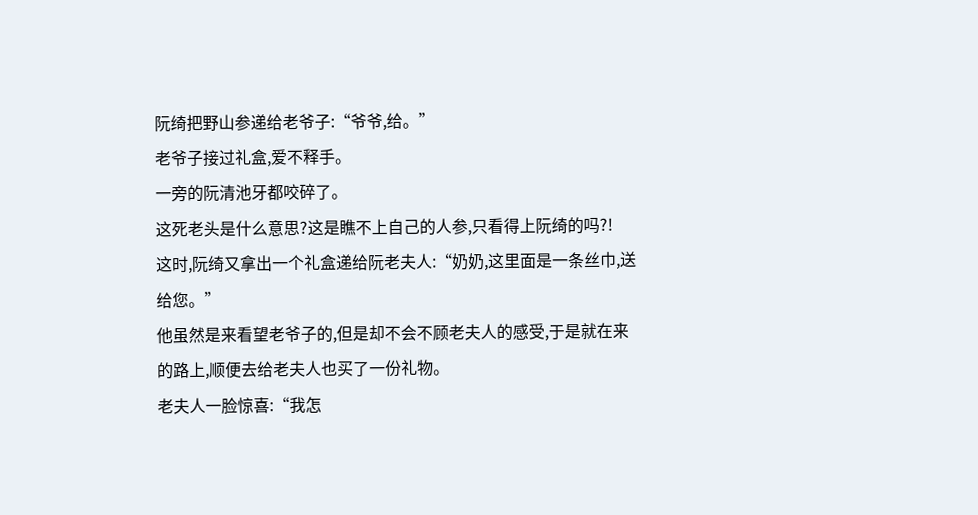阮绮把野山参递给老爷子:“爷爷,给。”
老爷子接过礼盒,爱不释手。
一旁的阮清池牙都咬碎了。
这死老头是什么意思?这是瞧不上自己的人参,只看得上阮绮的吗?!
这时,阮绮又拿出一个礼盒递给阮老夫人:“奶奶,这里面是一条丝巾,送给您。”
他虽然是来看望老爷子的,但是却不会不顾老夫人的感受,于是就在来的路上,顺便去给老夫人也买了一份礼物。
老夫人一脸惊喜:“我怎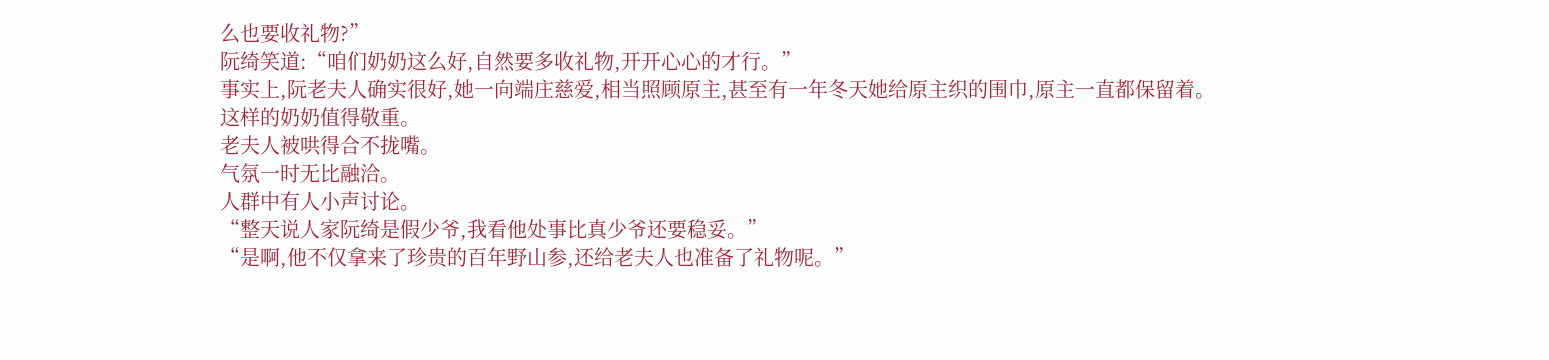么也要收礼物?”
阮绮笑道:“咱们奶奶这么好,自然要多收礼物,开开心心的才行。”
事实上,阮老夫人确实很好,她一向端庄慈爱,相当照顾原主,甚至有一年冬天她给原主织的围巾,原主一直都保留着。
这样的奶奶值得敬重。
老夫人被哄得合不拢嘴。
气氛一时无比融洽。
人群中有人小声讨论。
“整天说人家阮绮是假少爷,我看他处事比真少爷还要稳妥。”
“是啊,他不仅拿来了珍贵的百年野山参,还给老夫人也准备了礼物呢。”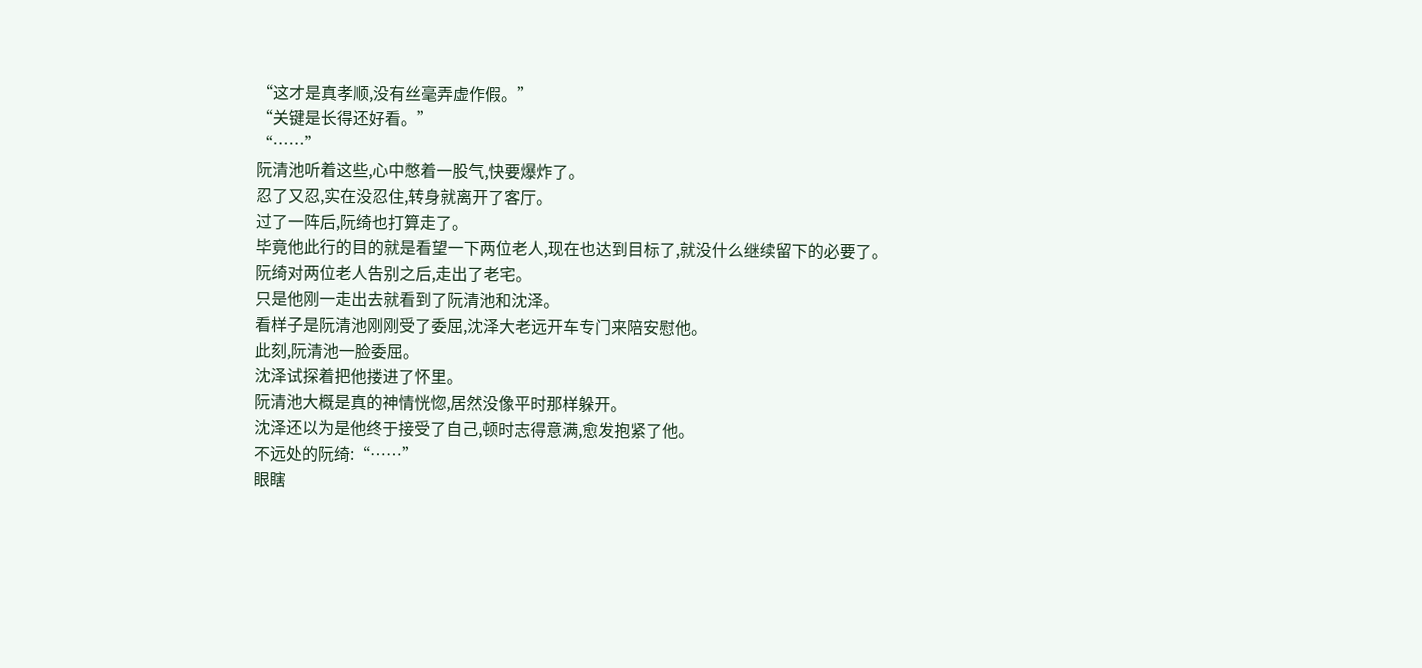“这才是真孝顺,没有丝毫弄虚作假。”
“关键是长得还好看。”
“……”
阮清池听着这些,心中憋着一股气,快要爆炸了。
忍了又忍,实在没忍住,转身就离开了客厅。
过了一阵后,阮绮也打算走了。
毕竟他此行的目的就是看望一下两位老人,现在也达到目标了,就没什么继续留下的必要了。
阮绮对两位老人告别之后,走出了老宅。
只是他刚一走出去就看到了阮清池和沈泽。
看样子是阮清池刚刚受了委屈,沈泽大老远开车专门来陪安慰他。
此刻,阮清池一脸委屈。
沈泽试探着把他搂进了怀里。
阮清池大概是真的神情恍惚,居然没像平时那样躲开。
沈泽还以为是他终于接受了自己,顿时志得意满,愈发抱紧了他。
不远处的阮绮:“……”
眼瞎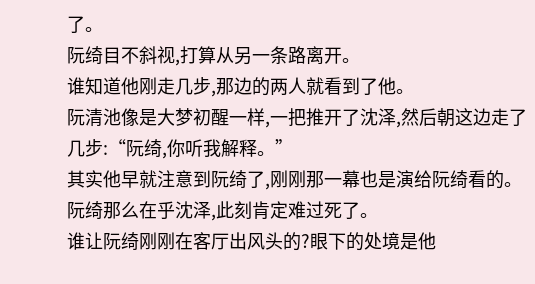了。
阮绮目不斜视,打算从另一条路离开。
谁知道他刚走几步,那边的两人就看到了他。
阮清池像是大梦初醒一样,一把推开了沈泽,然后朝这边走了几步:“阮绮,你听我解释。”
其实他早就注意到阮绮了,刚刚那一幕也是演给阮绮看的。
阮绮那么在乎沈泽,此刻肯定难过死了。
谁让阮绮刚刚在客厅出风头的?眼下的处境是他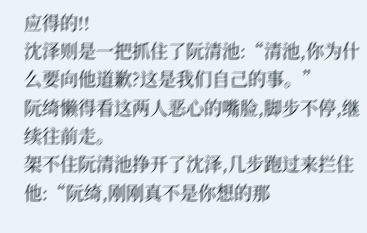应得的!!
沈泽则是一把抓住了阮清池:“清池,你为什么要向他道歉?这是我们自己的事。”
阮绮懒得看这两人恶心的嘴脸,脚步不停,继续往前走。
架不住阮清池挣开了沈泽,几步跑过来拦住他:“阮绮,刚刚真不是你想的那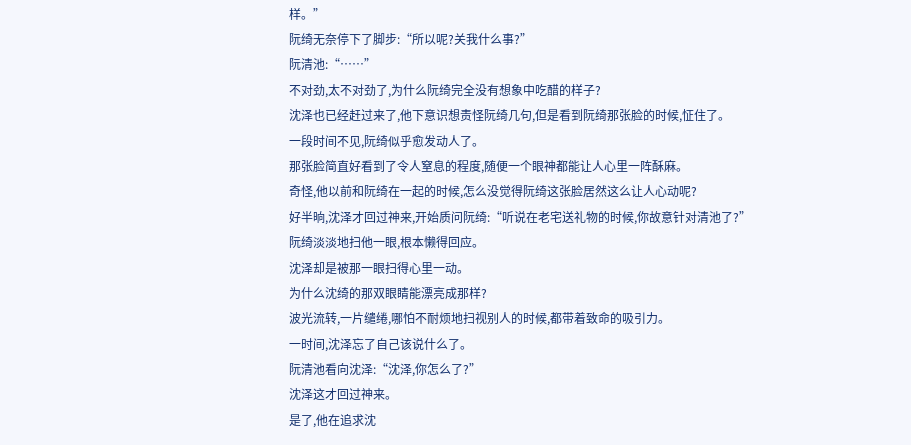样。”
阮绮无奈停下了脚步:“所以呢?关我什么事?”
阮清池:“……”
不对劲,太不对劲了,为什么阮绮完全没有想象中吃醋的样子?
沈泽也已经赶过来了,他下意识想责怪阮绮几句,但是看到阮绮那张脸的时候,怔住了。
一段时间不见,阮绮似乎愈发动人了。
那张脸简直好看到了令人窒息的程度,随便一个眼神都能让人心里一阵酥麻。
奇怪,他以前和阮绮在一起的时候,怎么没觉得阮绮这张脸居然这么让人心动呢?
好半晌,沈泽才回过神来,开始质问阮绮:“听说在老宅送礼物的时候,你故意针对清池了?”
阮绮淡淡地扫他一眼,根本懒得回应。
沈泽却是被那一眼扫得心里一动。
为什么沈绮的那双眼睛能漂亮成那样?
波光流转,一片缱绻,哪怕不耐烦地扫视别人的时候,都带着致命的吸引力。
一时间,沈泽忘了自己该说什么了。
阮清池看向沈泽:“沈泽,你怎么了?”
沈泽这才回过神来。
是了,他在追求沈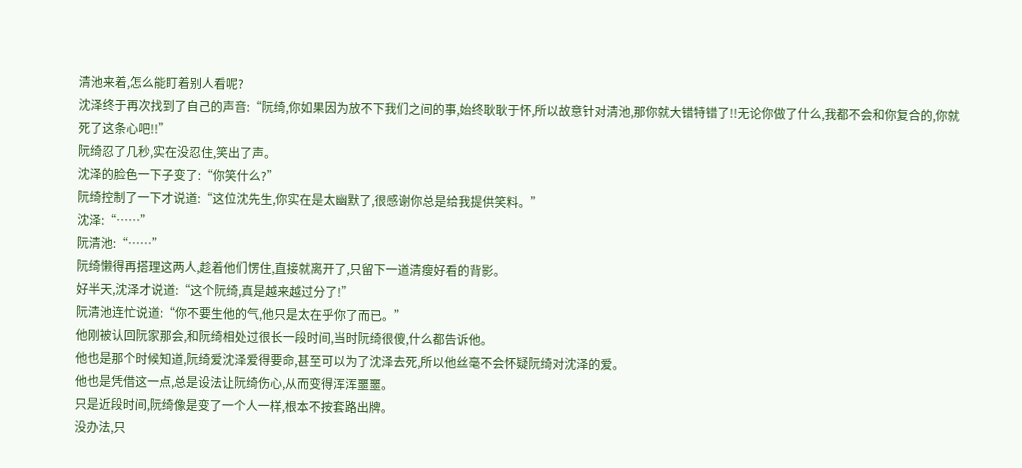清池来着,怎么能盯着别人看呢?
沈泽终于再次找到了自己的声音:“阮绮,你如果因为放不下我们之间的事,始终耿耿于怀,所以故意针对清池,那你就大错特错了!!无论你做了什么,我都不会和你复合的,你就死了这条心吧!!”
阮绮忍了几秒,实在没忍住,笑出了声。
沈泽的脸色一下子变了:“你笑什么?”
阮绮控制了一下才说道:“这位沈先生,你实在是太幽默了,很感谢你总是给我提供笑料。”
沈泽:“……”
阮清池:“……”
阮绮懒得再搭理这两人,趁着他们愣住,直接就离开了,只留下一道清瘦好看的背影。
好半天,沈泽才说道:“这个阮绮,真是越来越过分了!”
阮清池连忙说道:“你不要生他的气,他只是太在乎你了而已。”
他刚被认回阮家那会,和阮绮相处过很长一段时间,当时阮绮很傻,什么都告诉他。
他也是那个时候知道,阮绮爱沈泽爱得要命,甚至可以为了沈泽去死,所以他丝毫不会怀疑阮绮对沈泽的爱。
他也是凭借这一点,总是设法让阮绮伤心,从而变得浑浑噩噩。
只是近段时间,阮绮像是变了一个人一样,根本不按套路出牌。
没办法,只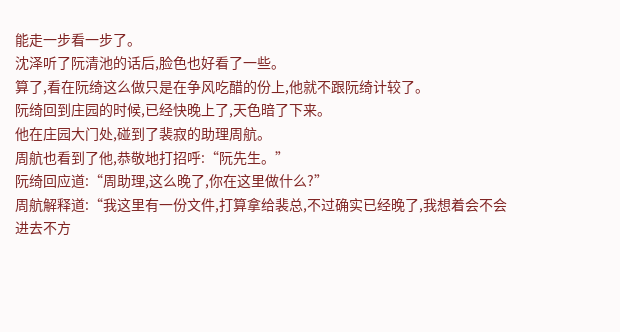能走一步看一步了。
沈泽听了阮清池的话后,脸色也好看了一些。
算了,看在阮绮这么做只是在争风吃醋的份上,他就不跟阮绮计较了。
阮绮回到庄园的时候,已经快晚上了,天色暗了下来。
他在庄园大门处,碰到了裴寂的助理周航。
周航也看到了他,恭敬地打招呼:“阮先生。”
阮绮回应道:“周助理,这么晚了,你在这里做什么?”
周航解释道:“我这里有一份文件,打算拿给裴总,不过确实已经晚了,我想着会不会进去不方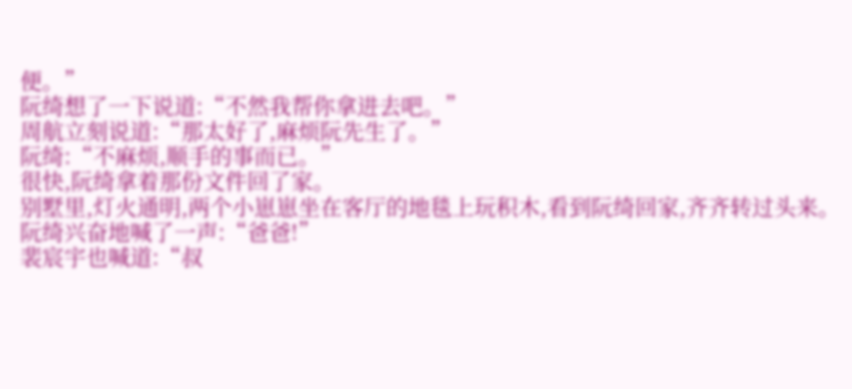便。”
阮绮想了一下说道:“不然我帮你拿进去吧。”
周航立刻说道:“那太好了,麻烦阮先生了。”
阮绮:“不麻烦,顺手的事而已。”
很快,阮绮拿着那份文件回了家。
别墅里,灯火通明,两个小崽崽坐在客厅的地毯上玩积木,看到阮绮回家,齐齐转过头来。
阮绮兴奋地喊了一声:“爸爸!”
裴宸宇也喊道:“叔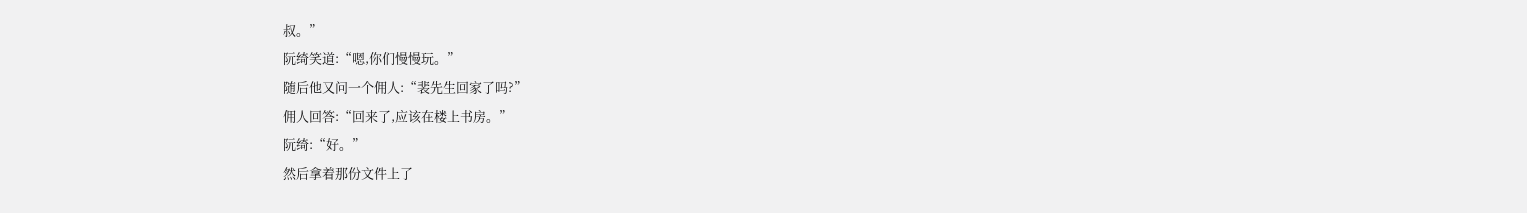叔。”
阮绮笑道:“嗯,你们慢慢玩。”
随后他又问一个佣人:“裴先生回家了吗?”
佣人回答:“回来了,应该在楼上书房。”
阮绮:“好。”
然后拿着那份文件上了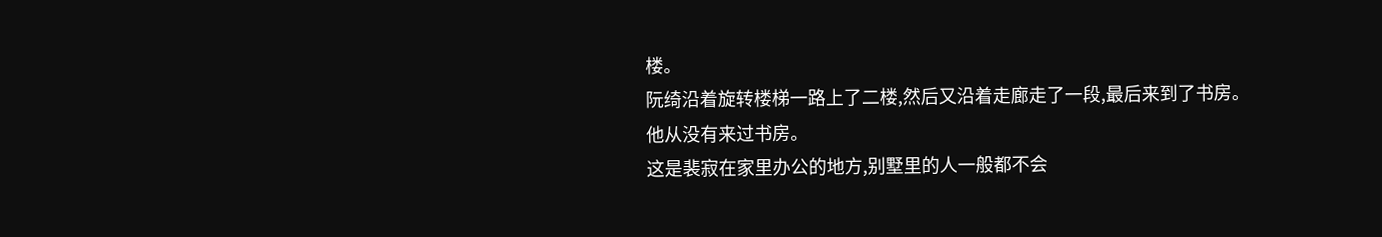楼。
阮绮沿着旋转楼梯一路上了二楼,然后又沿着走廊走了一段,最后来到了书房。
他从没有来过书房。
这是裴寂在家里办公的地方,别墅里的人一般都不会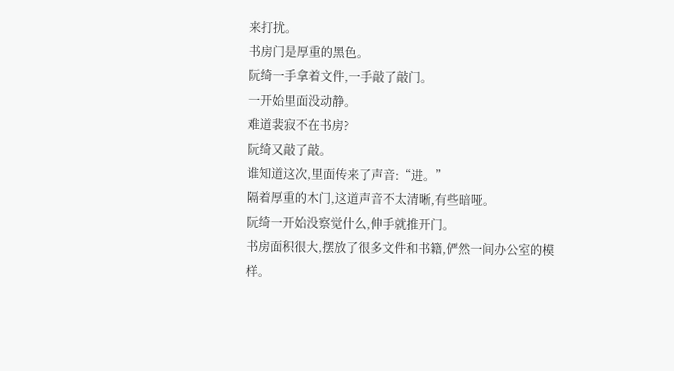来打扰。
书房门是厚重的黑色。
阮绮一手拿着文件,一手敲了敲门。
一开始里面没动静。
难道裴寂不在书房?
阮绮又敲了敲。
谁知道这次,里面传来了声音:“进。”
隔着厚重的木门,这道声音不太清晰,有些暗哑。
阮绮一开始没察觉什么,伸手就推开门。
书房面积很大,摆放了很多文件和书籍,俨然一间办公室的模样。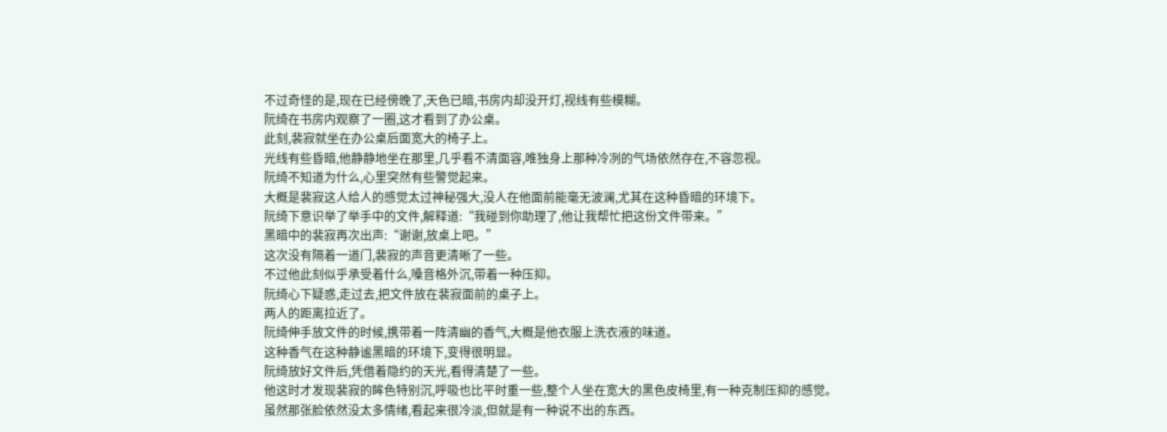不过奇怪的是,现在已经傍晚了,天色已暗,书房内却没开灯,视线有些模糊。
阮绮在书房内观察了一圈,这才看到了办公桌。
此刻,裴寂就坐在办公桌后面宽大的椅子上。
光线有些昏暗,他静静地坐在那里,几乎看不清面容,唯独身上那种冷冽的气场依然存在,不容忽视。
阮绮不知道为什么,心里突然有些警觉起来。
大概是裴寂这人给人的感觉太过神秘强大,没人在他面前能毫无波澜,尤其在这种昏暗的环境下。
阮绮下意识举了举手中的文件,解释道:“我碰到你助理了,他让我帮忙把这份文件带来。”
黑暗中的裴寂再次出声:“谢谢,放桌上吧。”
这次没有隔着一道门,裴寂的声音更清晰了一些。
不过他此刻似乎承受着什么,嗓音格外沉,带着一种压抑。
阮绮心下疑惑,走过去,把文件放在裴寂面前的桌子上。
两人的距离拉近了。
阮绮伸手放文件的时候,携带着一阵清幽的香气,大概是他衣服上洗衣液的味道。
这种香气在这种静谧黑暗的环境下,变得很明显。
阮绮放好文件后,凭借着隐约的天光,看得清楚了一些。
他这时才发现裴寂的眸色特别沉,呼吸也比平时重一些,整个人坐在宽大的黑色皮椅里,有一种克制压抑的感觉。
虽然那张脸依然没太多情绪,看起来很冷淡,但就是有一种说不出的东西。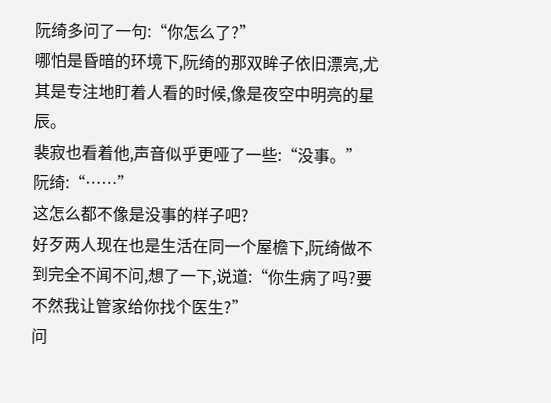阮绮多问了一句:“你怎么了?”
哪怕是昏暗的环境下,阮绮的那双眸子依旧漂亮,尤其是专注地盯着人看的时候,像是夜空中明亮的星辰。
裴寂也看着他,声音似乎更哑了一些:“没事。”
阮绮:“……”
这怎么都不像是没事的样子吧?
好歹两人现在也是生活在同一个屋檐下,阮绮做不到完全不闻不问,想了一下,说道:“你生病了吗?要不然我让管家给你找个医生?”
问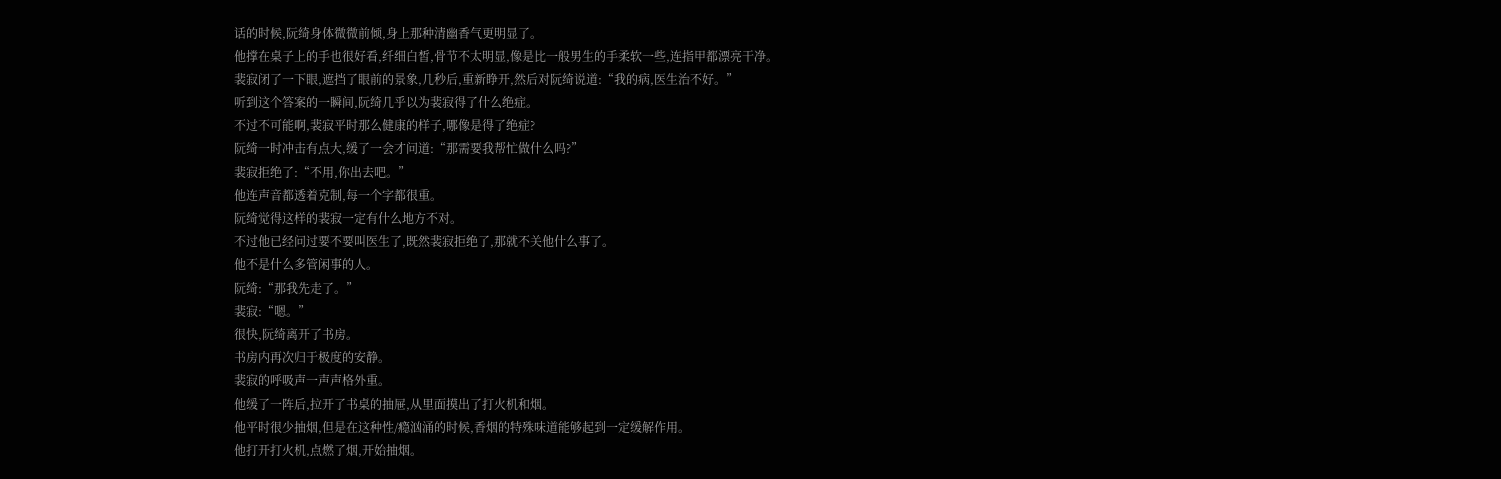话的时候,阮绮身体微微前倾,身上那种清幽香气更明显了。
他撑在桌子上的手也很好看,纤细白皙,骨节不太明显,像是比一般男生的手柔软一些,连指甲都漂亮干净。
裴寂闭了一下眼,遮挡了眼前的景象,几秒后,重新睁开,然后对阮绮说道:“我的病,医生治不好。”
听到这个答案的一瞬间,阮绮几乎以为裴寂得了什么绝症。
不过不可能啊,裴寂平时那么健康的样子,哪像是得了绝症?
阮绮一时冲击有点大,缓了一会才问道:“那需要我帮忙做什么吗?”
裴寂拒绝了:“不用,你出去吧。”
他连声音都透着克制,每一个字都很重。
阮绮觉得这样的裴寂一定有什么地方不对。
不过他已经问过要不要叫医生了,既然裴寂拒绝了,那就不关他什么事了。
他不是什么多管闲事的人。
阮绮:“那我先走了。”
裴寂:“嗯。”
很快,阮绮离开了书房。
书房内再次归于极度的安静。
裴寂的呼吸声一声声格外重。
他缓了一阵后,拉开了书桌的抽屉,从里面摸出了打火机和烟。
他平时很少抽烟,但是在这种性/瘾汹涌的时候,香烟的特殊味道能够起到一定缓解作用。
他打开打火机,点燃了烟,开始抽烟。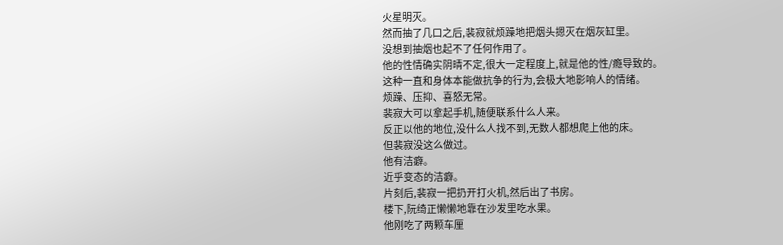火星明灭。
然而抽了几口之后,裴寂就烦躁地把烟头摁灭在烟灰缸里。
没想到抽烟也起不了任何作用了。
他的性情确实阴晴不定,很大一定程度上,就是他的性/瘾导致的。
这种一直和身体本能做抗争的行为,会极大地影响人的情绪。
烦躁、压抑、喜怒无常。
裴寂大可以拿起手机,随便联系什么人来。
反正以他的地位,没什么人找不到,无数人都想爬上他的床。
但裴寂没这么做过。
他有洁癖。
近乎变态的洁癖。
片刻后,裴寂一把扔开打火机,然后出了书房。
楼下,阮绮正懒懒地靠在沙发里吃水果。
他刚吃了两颗车厘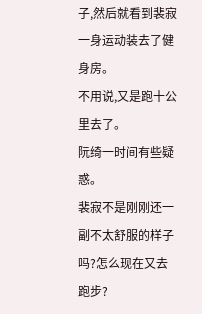子,然后就看到裴寂一身运动装去了健身房。
不用说,又是跑十公里去了。
阮绮一时间有些疑惑。
裴寂不是刚刚还一副不太舒服的样子吗?怎么现在又去跑步?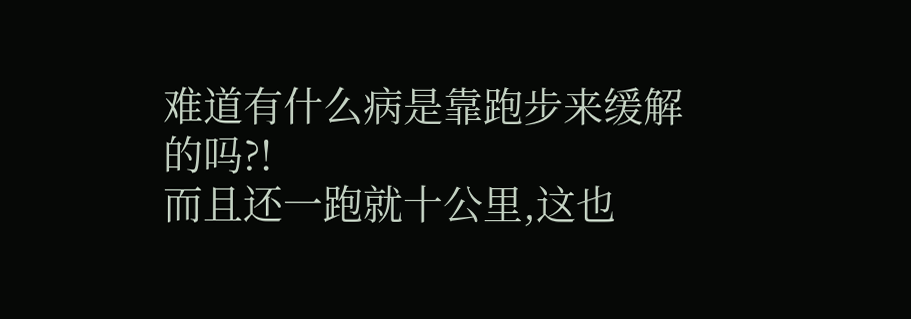难道有什么病是靠跑步来缓解的吗?!
而且还一跑就十公里,这也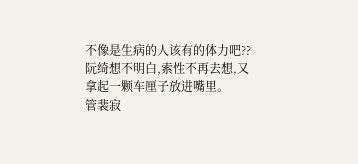不像是生病的人该有的体力吧??
阮绮想不明白,索性不再去想,又拿起一颗车厘子放进嘴里。
管裴寂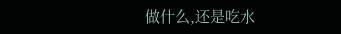做什么,还是吃水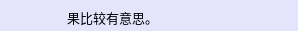果比较有意思。